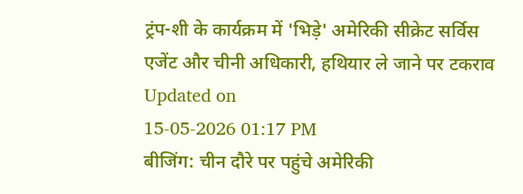ट्रंप-शी के कार्यक्रम में 'भिड़े' अमेरिकी सीक्रेट सर्विस एजेंट और चीनी अधिकारी, हथियार ले जाने पर टकराव
Updated on
15-05-2026 01:17 PM
बीजिंग: चीन दौरे पर पहुंचे अमेरिकी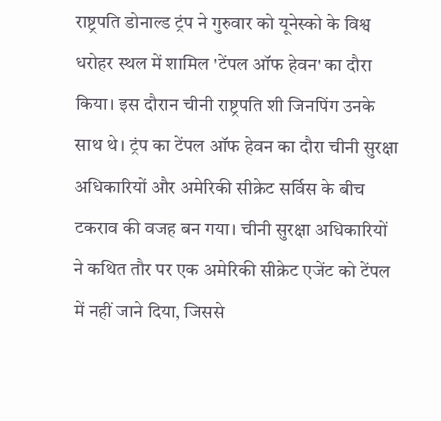राष्ट्रपति डोनाल्ड ट्रंप ने गुरुवार को यूनेस्को के विश्व धरोहर स्थल में शामिल 'टेंपल ऑफ हेवन' का दौरा किया। इस दौरान चीनी राष्ट्रपति शी जिनपिंग उनके साथ थे। ट्रंप का टेंपल ऑफ हेवन का दौरा चीनी सुरक्षा अधिकारियों और अमेरिकी सीक्रेट सर्विस के बीच टकराव की वजह बन गया। चीनी सुरक्षा अधिकारियों ने कथित तौर पर एक अमेरिकी सीक्रेट एजेंट को टेंपल में नहीं जाने दिया, जिससे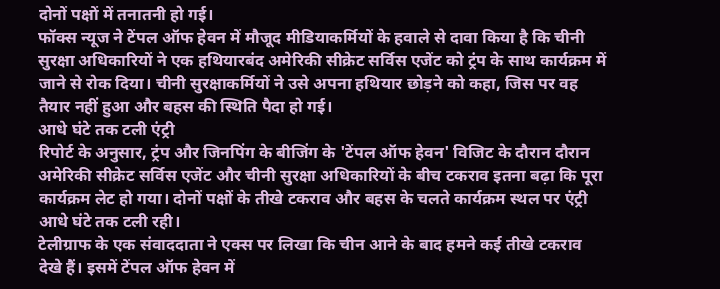दोनों पक्षों में तनातनी हो गई।
फॉक्स न्यूज ने टेंपल ऑफ हेवन में मौजूद मीडियाकर्मियों के हवाले से दावा किया है कि चीनी सुरक्षा अधिकारियों ने एक हथियारबंद अमेरिकी सीक्रेट सर्विस एजेंट को ट्रंप के साथ कार्यक्रम में जाने से रोक दिया। चीनी सुरक्षाकर्मियों ने उसे अपना हथियार छोड़ने को कहा, जिस पर वह तैयार नहीं हुआ और बहस की स्थिति पैदा हो गई।
आधे घंटे तक टली एंट्री
रिपोर्ट के अनुसार, ट्रंप और जिनपिंग के बीजिंग के 'टेंपल ऑफ हेवन' विजिट के दौरान दौरान अमेरिकी सीक्रेट सर्विस एजेंट और चीनी सुरक्षा अधिकारियों के बीच टकराव इतना बढ़ा कि पूरा कार्यक्रम लेट हो गया। दोनों पक्षों के तीखे टकराव और बहस के चलते कार्यक्रम स्थल पर एंट्री आधे घंटे तक टली रही।
टेलीग्राफ के एक संवाददाता ने एक्स पर लिखा कि चीन आने के बाद हमने कई तीखे टकराव देखे हैं। इसमें टेंपल ऑफ हेवन में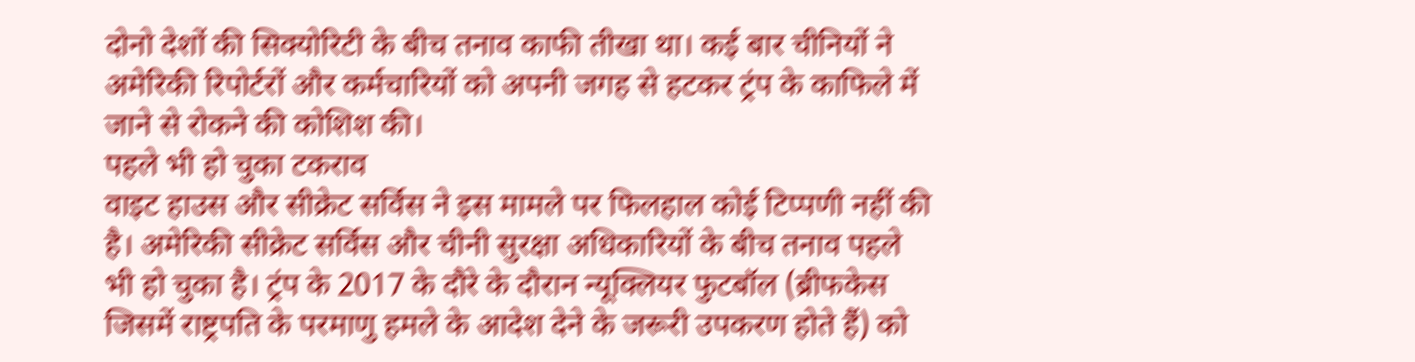दोनो देशों की सिक्योरिटी के बीच तनाव काफी तीखा था। कई बार चीनियों ने अमेरिकी रिपोर्टरों और कर्मचारियों को अपनी जगह से हटकर ट्रंप के काफिले में जाने से रोकने की कोशिश की।
पहले भी हो चुका टकराव
वाइट हाउस और सीक्रेट सर्विस ने इस मामले पर फिलहाल कोई टिप्पणी नहीं की है। अमेरिकी सीक्रेट सर्विस और चीनी सुरक्षा अधिकारियों के बीच तनाव पहले भी हो चुका है। ट्रंप के 2017 के दौरे के दौरान न्यूक्लियर फुटबॉल (ब्रीफकेस जिसमें राष्ट्रपति के परमाणु हमले के आदेश देने के जरूरी उपकरण होते हैं) को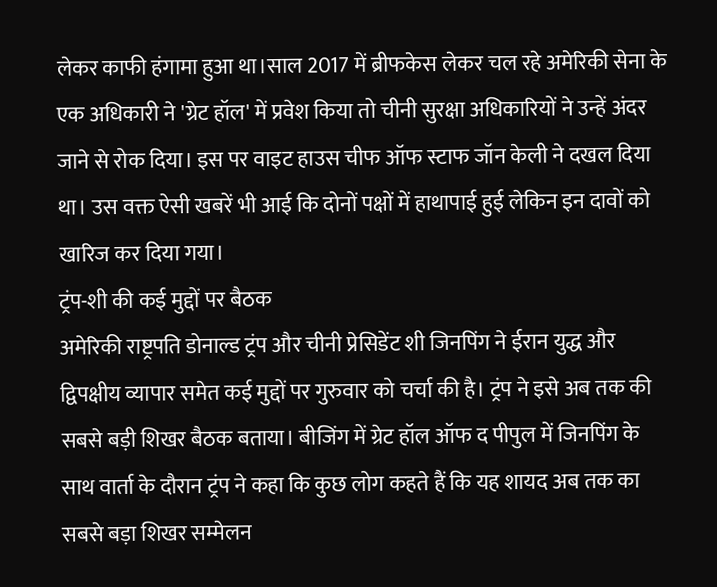लेकर काफी हंगामा हुआ था।साल 2017 में ब्रीफकेस लेकर चल रहे अमेरिकी सेना के एक अधिकारी ने 'ग्रेट हॉल' में प्रवेश किया तो चीनी सुरक्षा अधिकारियों ने उन्हें अंदर जाने से रोक दिया। इस पर वाइट हाउस चीफ ऑफ स्टाफ जॉन केली ने दखल दिया था। उस वक्त ऐसी खबरें भी आई कि दोनों पक्षों में हाथापाई हुई लेकिन इन दावों को खारिज कर दिया गया।
ट्रंप-शी की कई मुद्दों पर बैठक
अमेरिकी राष्ट्रपति डोनाल्ड ट्रंप और चीनी प्रेसिडेंट शी जिनपिंग ने ईरान युद्ध और द्विपक्षीय व्यापार समेत कई मुद्दों पर गुरुवार को चर्चा की है। ट्रंप ने इसे अब तक की सबसे बड़ी शिखर बैठक बताया। बीजिंग में ग्रेट हॉल ऑफ द पीपुल में जिनपिंग के साथ वार्ता के दौरान ट्रंप ने कहा कि कुछ लोग कहते हैं कि यह शायद अब तक का सबसे बड़ा शिखर सम्मेलन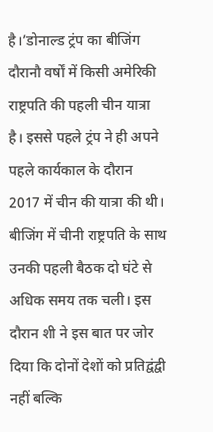है।’डोनाल्ड ट्रंप का बीजिंग दौरानौ वर्षों में किसी अमेरिकी राष्ट्रपति की पहली चीन यात्रा है। इससे पहले ट्रंप ने ही अपने पहले कार्यकाल के दौरान 2017 में चीन की यात्रा की थी। बीजिंग में चीनी राष्ट्रपति के साथ उनकी पहली बैठक दो घंटे से अधिक समय तक चली। इस दौरान शी ने इस बात पर जोर दिया कि दोनों देशों को प्रतिद्वंद्वी नहीं बल्कि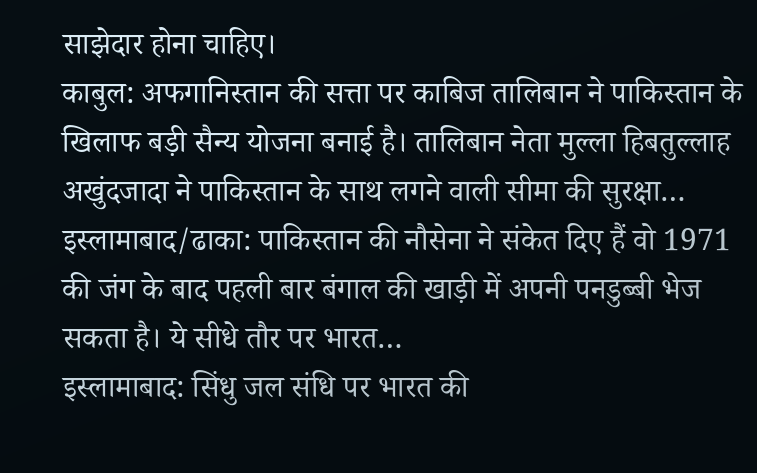साझेदार होना चाहिए।
काबुल: अफगानिस्तान की सत्ता पर काबिज तालिबान ने पाकिस्तान के खिलाफ बड़ी सैन्य योजना बनाई है। तालिबान नेता मुल्ला हिबतुल्लाह अखुंदजादा ने पाकिस्तान के साथ लगने वाली सीमा की सुरक्षा…
इस्लामाबाद/ढाका: पाकिस्तान की नौसेना ने संकेत दिए हैं वो 1971 की जंग के बाद पहली बार बंगाल की खाड़ी में अपनी पनडुब्बी भेज सकता है। ये सीधे तौर पर भारत…
इस्लामाबाद: सिंधु जल संधि पर भारत की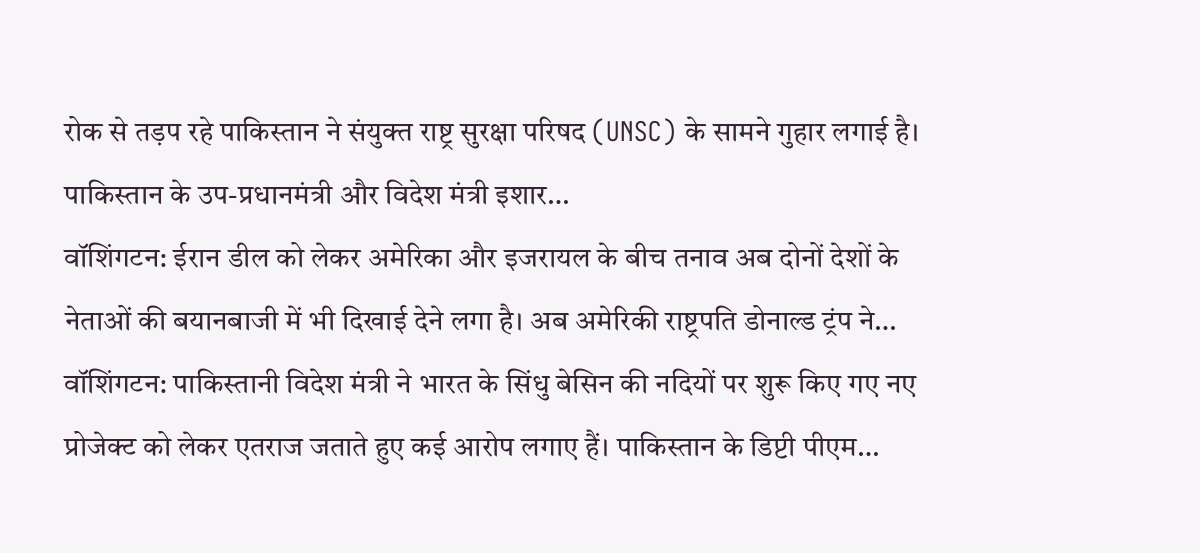रोक से तड़प रहे पाकिस्तान ने संयुक्त राष्ट्र सुरक्षा परिषद (UNSC) के सामने गुहार लगाई है। पाकिस्तान के उप-प्रधानमंत्री और विदेश मंत्री इशार…
वॉशिंगटन: ईरान डील को लेकर अमेरिका और इजरायल के बीच तनाव अब दोनों देशों के नेताओं की बयानबाजी में भी दिखाई देने लगा है। अब अमेरिकी राष्ट्रपति डोनाल्ड ट्रंप ने…
वॉशिंगटन: पाकिस्तानी विदेश मंत्री ने भारत के सिंधु बेसिन की नदियों पर शुरू किए गए नए प्रोजेक्ट को लेकर एतराज जताते हुए कई आरोप लगाए हैं। पाकिस्तान के डिप्टी पीएम…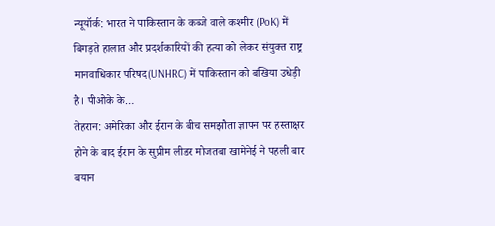न्यूयॉर्क: भारत ने पाकिस्तान के कब्जे वाले कश्मीर (PoK) में बिगड़ते हालात और प्रदर्शकारियों की हत्या को लेकर संयुक्त राष्ट्र मानवाधिकार परिषद(UNHRC) में पाकिस्तान को बखिया उधेड़ी है। पीओके के…
तेहरान: अमेरिका और ईरान के बीच समझौता ज्ञापन पर हस्ताक्षर होने के बाद ईरान के सुप्रीम लीडर मोजतबा खामेनेई ने पहली बार बयान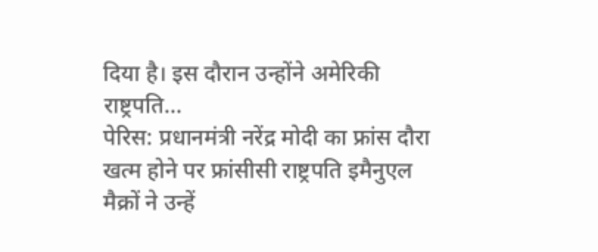दिया है। इस दौरान उन्होंने अमेरिकी राष्ट्रपति…
पेरिस: प्रधानमंत्री नरेंद्र मोदी का फ्रांस दौरा खत्म होने पर फ्रांसीसी राष्ट्रपति इमैनुएल मैक्रों ने उन्हें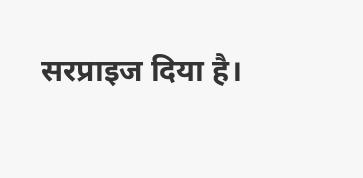सरप्राइज दिया है।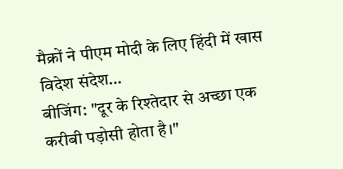मैक्रों ने पीएम मोदी के लिए हिंदी में खास विदेश संदेश…
बीजिंग: "दूर के रिश्तेदार से अच्छा एक करीबी पड़ोसी होता है।"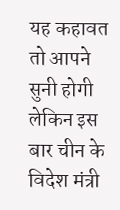यह कहावत तो आपने सुनी होगी लेकिन इस बार चीन के विदेश मंत्री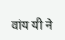वांय यी ने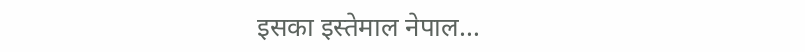इसका इस्तेमाल नेपाल…